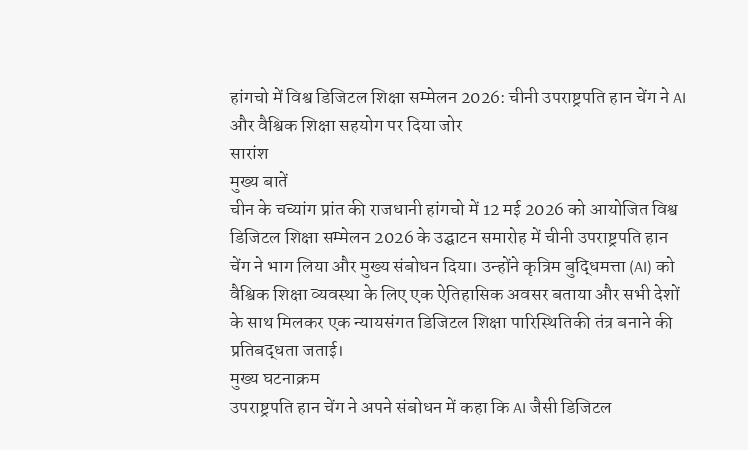हांगचो में विश्व डिजिटल शिक्षा सम्मेलन 2026: चीनी उपराष्ट्रपति हान चेंग ने AI और वैश्विक शिक्षा सहयोग पर दिया जोर
सारांश
मुख्य बातें
चीन के चच्यांग प्रांत की राजधानी हांगचो में 12 मई 2026 को आयोजित विश्व डिजिटल शिक्षा सम्मेलन 2026 के उद्घाटन समारोह में चीनी उपराष्ट्रपति हान चेंग ने भाग लिया और मुख्य संबोधन दिया। उन्होंने कृत्रिम बुद्धिमत्ता (AI) को वैश्विक शिक्षा व्यवस्था के लिए एक ऐतिहासिक अवसर बताया और सभी देशों के साथ मिलकर एक न्यायसंगत डिजिटल शिक्षा पारिस्थितिकी तंत्र बनाने की प्रतिबद्धता जताई।
मुख्य घटनाक्रम
उपराष्ट्रपति हान चेंग ने अपने संबोधन में कहा कि AI जैसी डिजिटल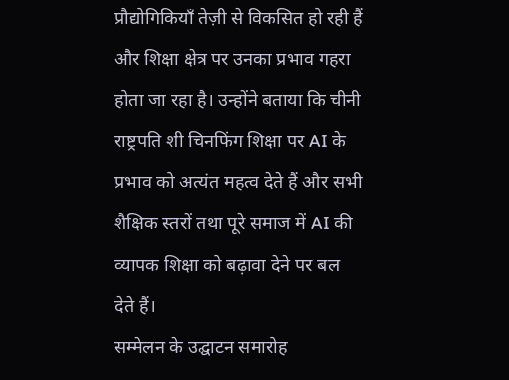प्रौद्योगिकियाँ तेज़ी से विकसित हो रही हैं और शिक्षा क्षेत्र पर उनका प्रभाव गहरा होता जा रहा है। उन्होंने बताया कि चीनी राष्ट्रपति शी चिनफिंग शिक्षा पर AI के प्रभाव को अत्यंत महत्व देते हैं और सभी शैक्षिक स्तरों तथा पूरे समाज में AI की व्यापक शिक्षा को बढ़ावा देने पर बल देते हैं।
सम्मेलन के उद्घाटन समारोह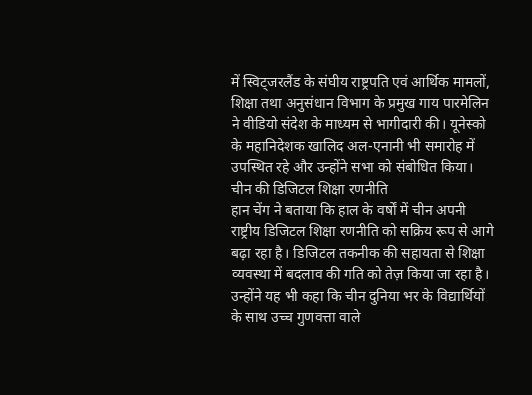में स्विट्जरलैंड के संघीय राष्ट्रपति एवं आर्थिक मामलों, शिक्षा तथा अनुसंधान विभाग के प्रमुख गाय पारमेलिन ने वीडियो संदेश के माध्यम से भागीदारी की। यूनेस्को के महानिदेशक खालिद अल-एनानी भी समारोह में उपस्थित रहे और उन्होंने सभा को संबोधित किया।
चीन की डिजिटल शिक्षा रणनीति
हान चेंग ने बताया कि हाल के वर्षों में चीन अपनी राष्ट्रीय डिजिटल शिक्षा रणनीति को सक्रिय रूप से आगे बढ़ा रहा है। डिजिटल तकनीक की सहायता से शिक्षा व्यवस्था में बदलाव की गति को तेज़ किया जा रहा है। उन्होंने यह भी कहा कि चीन दुनिया भर के विद्यार्थियों के साथ उच्च गुणवत्ता वाले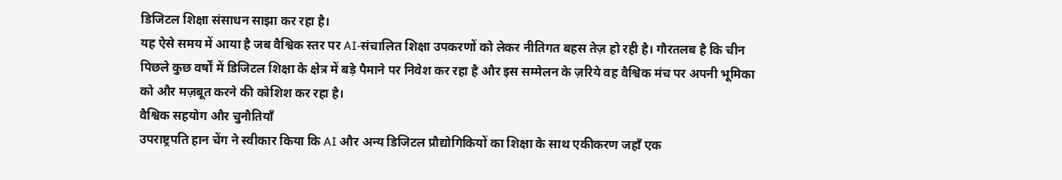डिजिटल शिक्षा संसाधन साझा कर रहा है।
यह ऐसे समय में आया है जब वैश्विक स्तर पर AI-संचालित शिक्षा उपकरणों को लेकर नीतिगत बहस तेज़ हो रही है। गौरतलब है कि चीन पिछले कुछ वर्षों में डिजिटल शिक्षा के क्षेत्र में बड़े पैमाने पर निवेश कर रहा है और इस सम्मेलन के ज़रिये वह वैश्विक मंच पर अपनी भूमिका को और मज़बूत करने की कोशिश कर रहा है।
वैश्विक सहयोग और चुनौतियाँ
उपराष्ट्रपति हान चेंग ने स्वीकार किया कि AI और अन्य डिजिटल प्रौद्योगिकियों का शिक्षा के साथ एकीकरण जहाँ एक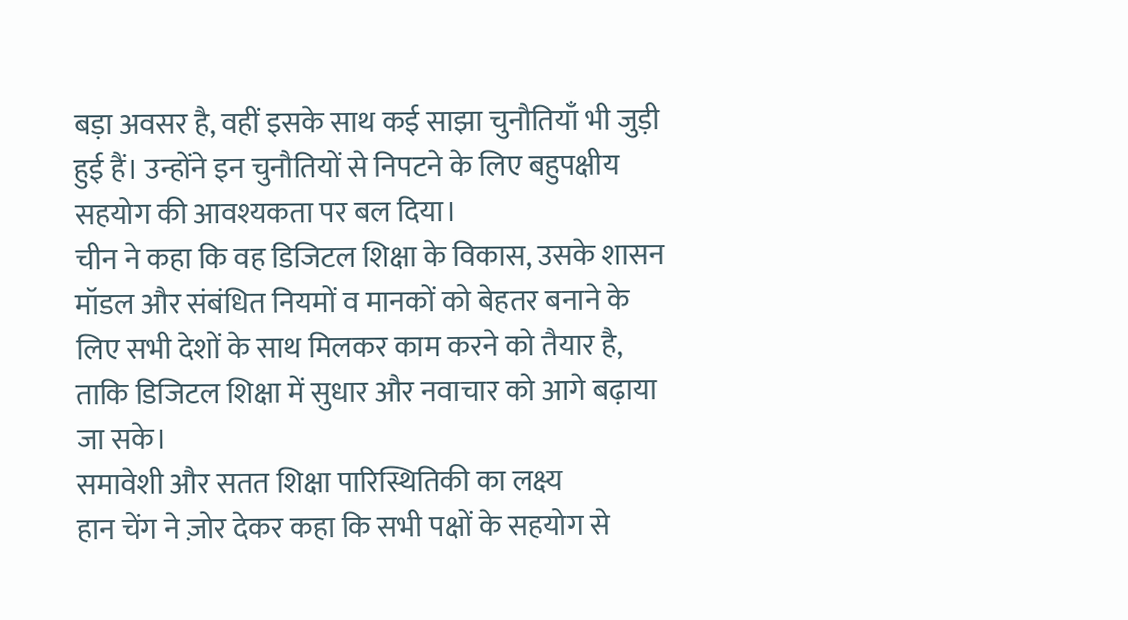बड़ा अवसर है, वहीं इसके साथ कई साझा चुनौतियाँ भी जुड़ी हुई हैं। उन्होंने इन चुनौतियों से निपटने के लिए बहुपक्षीय सहयोग की आवश्यकता पर बल दिया।
चीन ने कहा कि वह डिजिटल शिक्षा के विकास, उसके शासन मॉडल और संबंधित नियमों व मानकों को बेहतर बनाने के लिए सभी देशों के साथ मिलकर काम करने को तैयार है, ताकि डिजिटल शिक्षा में सुधार और नवाचार को आगे बढ़ाया जा सके।
समावेशी और सतत शिक्षा पारिस्थितिकी का लक्ष्य
हान चेंग ने ज़ोर देकर कहा कि सभी पक्षों के सहयोग से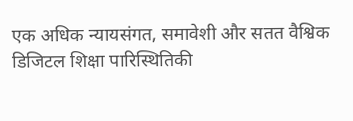एक अधिक न्यायसंगत, समावेशी और सतत वैश्विक डिजिटल शिक्षा पारिस्थितिकी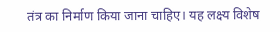तंत्र का निर्माण किया जाना चाहिए। यह लक्ष्य विशेष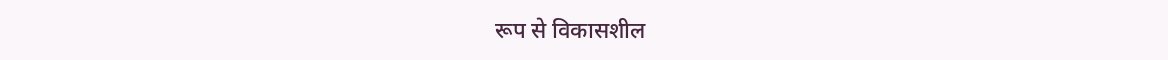रूप से विकासशील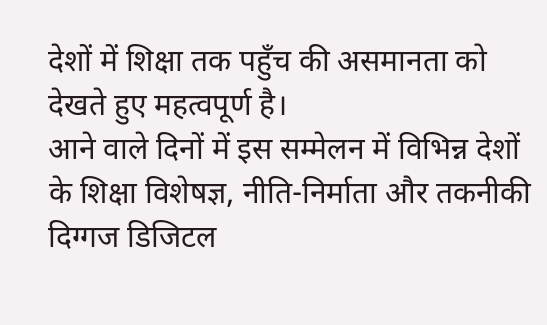देशों में शिक्षा तक पहुँच की असमानता को देखते हुए महत्वपूर्ण है।
आने वाले दिनों में इस सम्मेलन में विभिन्न देशों के शिक्षा विशेषज्ञ, नीति-निर्माता और तकनीकी दिग्गज डिजिटल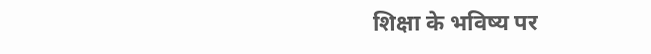शिक्षा के भविष्य पर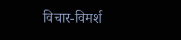विचार-विमर्श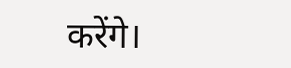करेंगे।